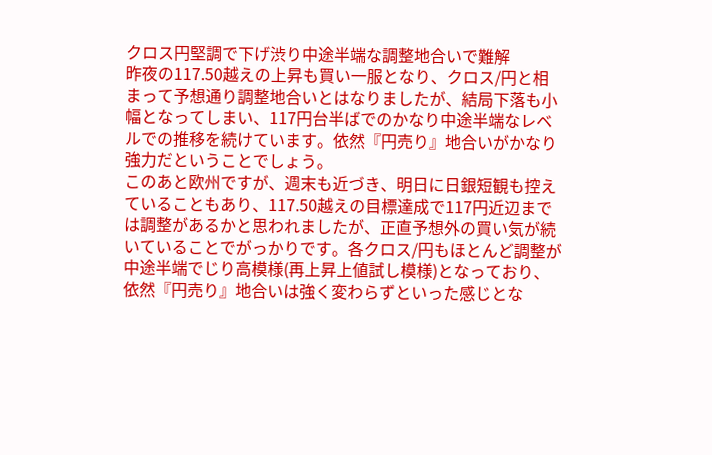クロス円堅調で下げ渋り中途半端な調整地合いで難解
昨夜の117.50越えの上昇も買い一服となり、クロス/円と相まって予想通り調整地合いとはなりましたが、結局下落も小幅となってしまい、117円台半ばでのかなり中途半端なレベルでの推移を続けています。依然『円売り』地合いがかなり強力だということでしょう。
このあと欧州ですが、週末も近づき、明日に日銀短観も控えていることもあり、117.50越えの目標達成で117円近辺までは調整があるかと思われましたが、正直予想外の買い気が続いていることでがっかりです。各クロス/円もほとんど調整が中途半端でじり高模様(再上昇上値試し模様)となっており、依然『円売り』地合いは強く変わらずといった感じとな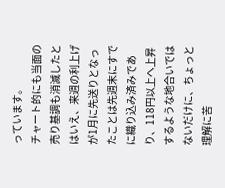っています。
チャート的にも当面の売り基調も消滅したとはいえ、来週の利上げが1月に先送りとなったことは先週末にすでに織り込み済みであり、118円以上へ上昇するような地合いではないだけに、ちょっと理解に苦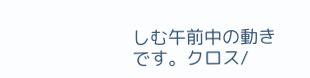しむ午前中の動きです。クロス/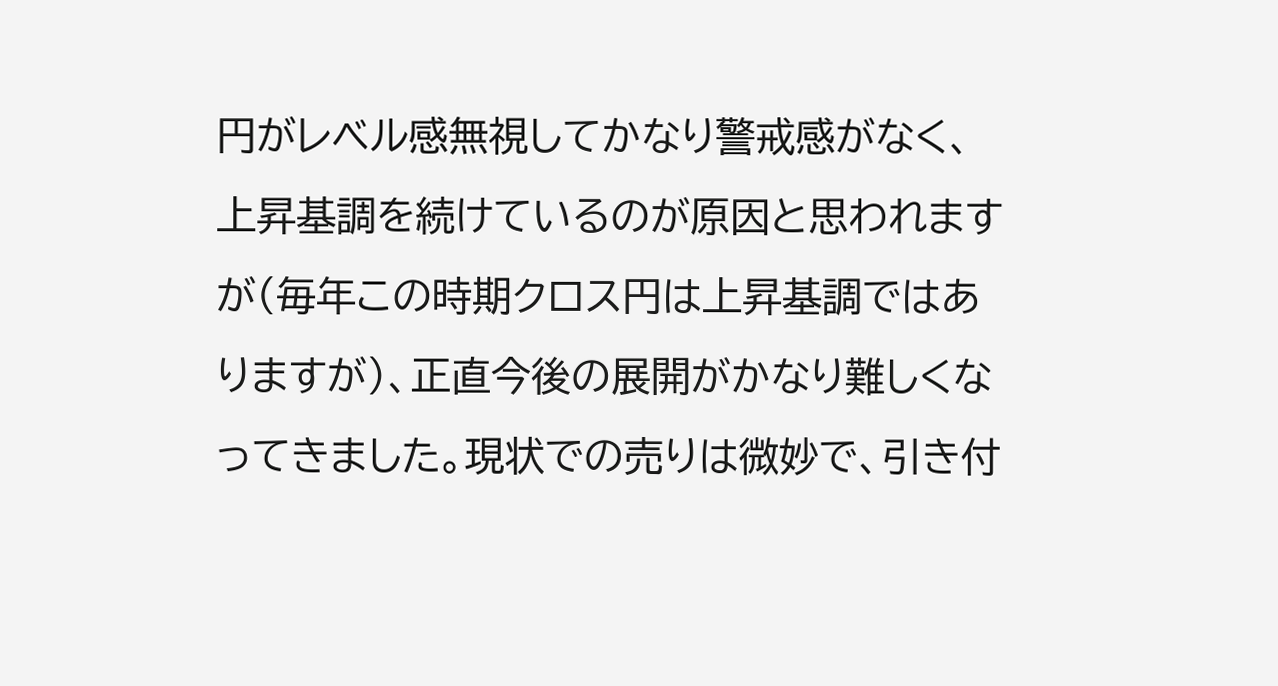円がレベル感無視してかなり警戒感がなく、上昇基調を続けているのが原因と思われますが(毎年この時期クロス円は上昇基調ではありますが)、正直今後の展開がかなり難しくなってきました。現状での売りは微妙で、引き付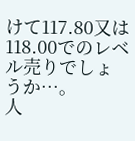けて117.80又は118.00でのレベル売りでしょうか…。
人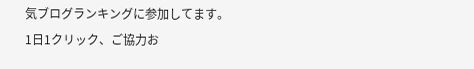気ブログランキングに参加してます。
1日1クリック、ご協力お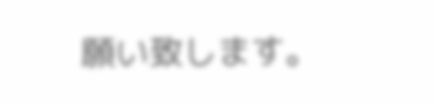願い致します。